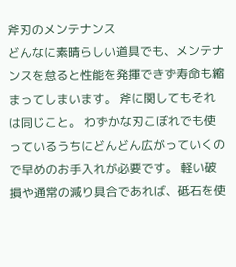斧刃のメンテナンス
どんなに素晴らしい道具でも、メンテナンスを怠ると性能を発揮できず寿命も縮まってしまいます。 斧に関してもそれは同じこと。 わずかな刃こぼれでも使っているうちにどんどん広がっていくので早めのお手入れが必要です。 軽い破損や通常の減り具合であれば、砥石を使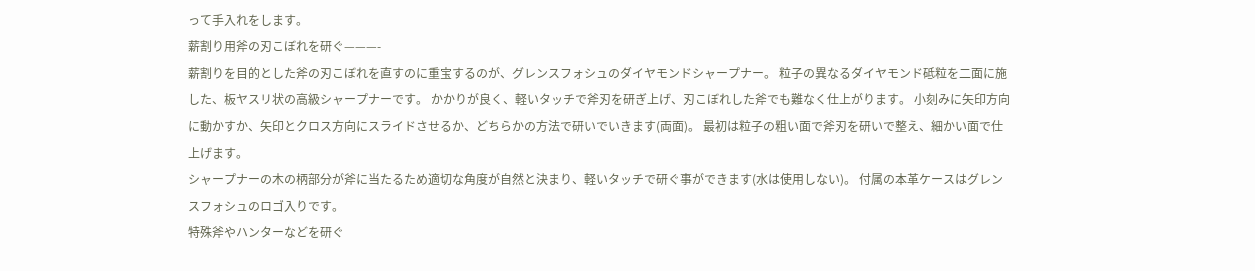って手入れをします。
薪割り用斧の刃こぼれを研ぐ———-
薪割りを目的とした斧の刃こぼれを直すのに重宝するのが、グレンスフォシュのダイヤモンドシャープナー。 粒子の異なるダイヤモンド砥粒を二面に施した、板ヤスリ状の高級シャープナーです。 かかりが良く、軽いタッチで斧刃を研ぎ上げ、刃こぼれした斧でも難なく仕上がります。 小刻みに矢印方向に動かすか、矢印とクロス方向にスライドさせるか、どちらかの方法で研いでいきます(両面)。 最初は粒子の粗い面で斧刃を研いで整え、細かい面で仕上げます。
シャープナーの木の柄部分が斧に当たるため適切な角度が自然と決まり、軽いタッチで研ぐ事ができます(水は使用しない)。 付属の本革ケースはグレンスフォシュのロゴ入りです。
特殊斧やハンターなどを研ぐ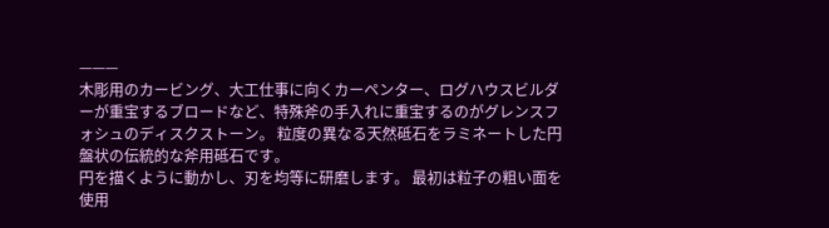———
木彫用のカービング、大工仕事に向くカーペンター、ログハウスビルダーが重宝するブロードなど、特殊斧の手入れに重宝するのがグレンスフォシュのディスクストーン。 粒度の異なる天然砥石をラミネートした円盤状の伝統的な斧用砥石です。
円を描くように動かし、刃を均等に研磨します。 最初は粒子の粗い面を使用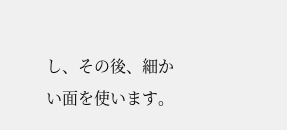し、その後、細かい面を使います。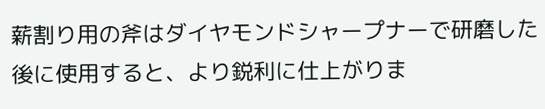薪割り用の斧はダイヤモンドシャープナーで研磨した後に使用すると、より鋭利に仕上がりま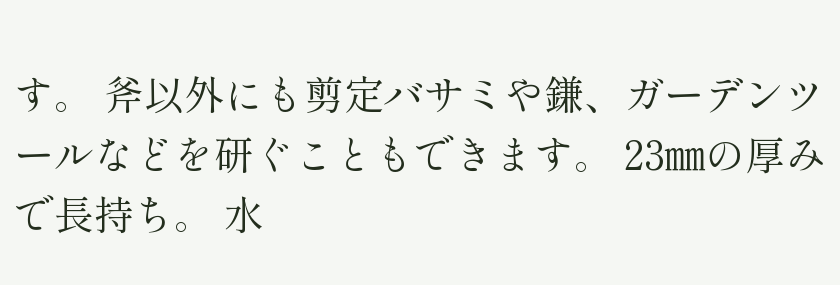す。 斧以外にも剪定バサミや鎌、ガーデンツールなどを研ぐこともできます。 23㎜の厚みで長持ち。 水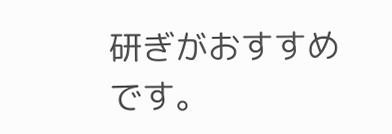研ぎがおすすめです。